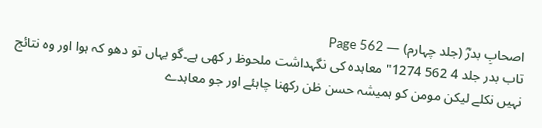اصحابِ بدرؓ (جلد چہارم) — Page 562
تاب بدر جلد 4 562 1274" معاہدہ کی نگہداشت ملحوظ ر کھی ہے۔گو یہاں تو دھو کہ ہوا اور وہ نتائج نہیں نکلے لیکن مومن کو ہمیشہ حسن ظن رکھنا چاہئے اور جو معاہدے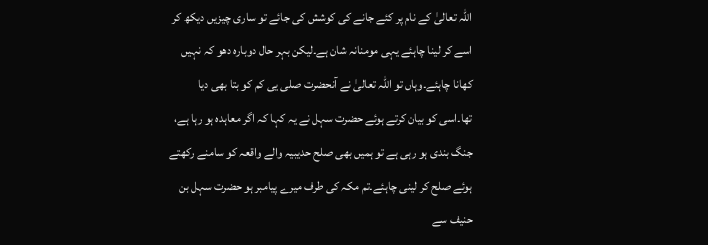اللہ تعالیٰ کے نام پر کئے جانے کی کوشش کی جائے تو ساری چیزیں دیکھ کر اسے کر لینا چاہئے یہی مومنانہ شان ہے۔لیکن بہر حال دوبارہ دھو کہ نہیں کھانا چاہئے۔وہاں تو اللہ تعالیٰ نے آنحضرت صلی یی کم کو بتا بھی دیا تھا۔اسی کو بیان کرتے ہوئے حضرت سہل نے یہ کہا کہ اگر معاہدہ ہو رہا ہے، جنگ بندی ہو رہی ہے تو ہمیں بھی صلح حدیبیہ والے واقعہ کو سامنے رکھتے ہوئے صلح کر لینی چاہئے۔تم مکہ کی طرف میرے پیامبر ہو حضرت سہل بن حنیف سے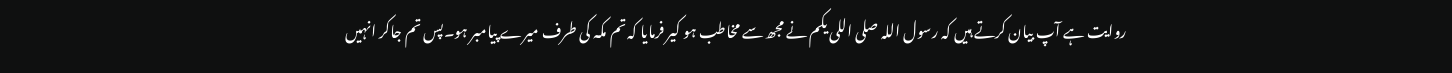روایت ہے آپ بیان کرتے ہیں کہ رسول اللہ صلی اللی یکم نے مجھ سے مخاطب ہو کیر فرمایا کہ تم مکہ کی طرف میرے پیامبر ہو۔پس تم جاکر انہیں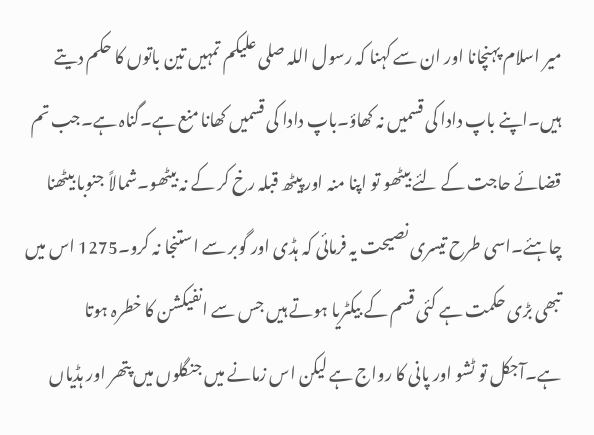میر اسلام پہنچانا اور ان سے کہنا کہ رسول اللہ صلی علیکم تمہیں تین باتوں کا حکم دیتے ہیں۔اپنے باپ دادا کی قسمیں نہ کھاؤ۔باپ دادا کی قسمیں کھانا منع ہے۔گناہ ہے۔جب تم قضائے حاجت کے لئے بیٹھو تو اپنا منہ اور پیٹھ قبلہ رخ کر کے نہ بیٹھو۔شمالاً جنوبا بیٹھنا چاہئے۔اسی طرح تیسری نصیحت یہ فرمائی کہ ہڈی اور گوبر سے استنجا نہ کرو۔1275 اس میں تبھی بڑی حکمت ہے کئی قسم کے بیکٹریا ہوتے ہیں جس سے انفیکشن کا خطرہ ہوتا ہے۔آجکل تو ٹشو اور پانی کا رواج ہے لیکن اس زمانے میں جنگلوں میں پتھر اور ہڈیاں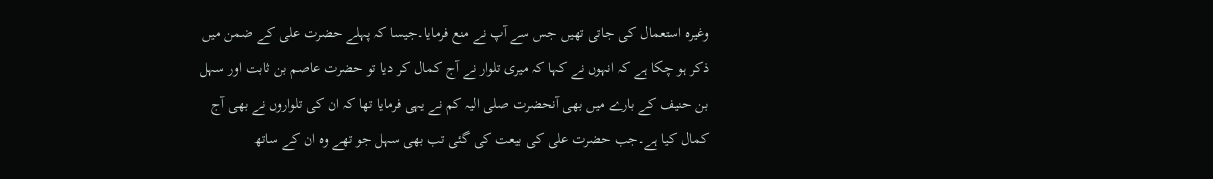وغیرہ استعمال کی جاتی تھیں جس سے آپ نے منع فرمایا۔جیسا کہ پہلے حضرت علی کے ضمن میں ذکر ہو چکا ہے کہ انہوں نے کہا کہ میری تلوار نے آج کمال کر دیا تو حضرت عاصم بن ثابت اور سہل بن حنیف کے بارے میں بھی آنحضرت صلی الیہ کم نے یہی فرمایا تھا کہ ان کی تلواروں نے بھی آج کمال کیا ہے۔جب حضرت علی کی بیعت کی گئی تب بھی سہل جو تھے وہ ان کے ساتھ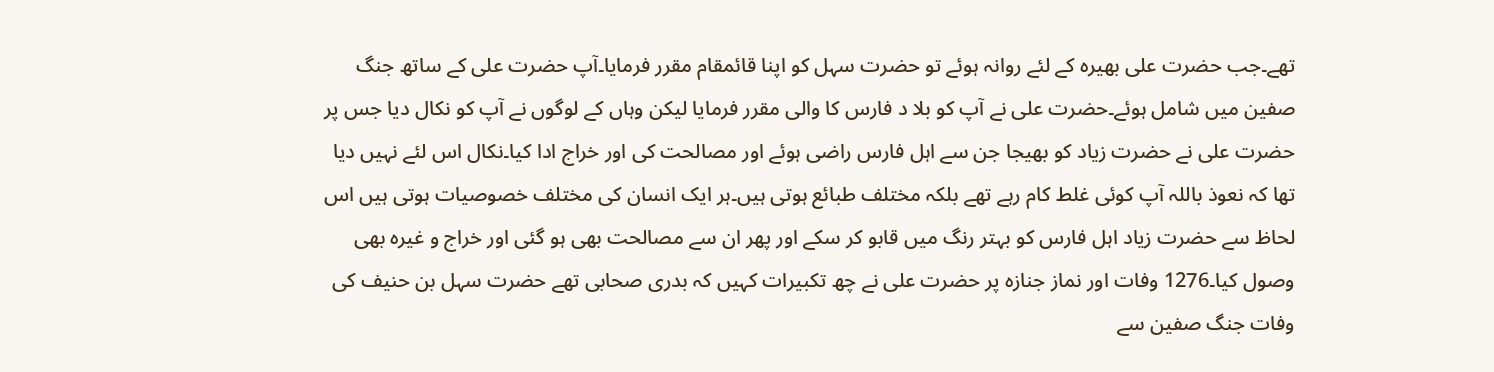تھے۔جب حضرت علی بھیرہ کے لئے روانہ ہوئے تو حضرت سہل کو اپنا قائمقام مقرر فرمایا۔آپ حضرت علی کے ساتھ جنگ صفین میں شامل ہوئے۔حضرت علی نے آپ کو بلا د فارس کا والی مقرر فرمایا لیکن وہاں کے لوگوں نے آپ کو نکال دیا جس پر حضرت علی نے حضرت زیاد کو بھیجا جن سے اہل فارس راضی ہوئے اور مصالحت کی اور خراج ادا کیا۔نکال اس لئے نہیں دیا تھا کہ نعوذ باللہ آپ کوئی غلط کام رہے تھے بلکہ مختلف طبائع ہوتی ہیں۔ہر ایک انسان کی مختلف خصوصیات ہوتی ہیں اس لحاظ سے حضرت زیاد اہل فارس کو بہتر رنگ میں قابو کر سکے اور پھر ان سے مصالحت بھی ہو گئی اور خراج و غیرہ بھی وصول کیا۔1276 وفات اور نماز جنازہ پر حضرت علی نے چھ تکبیرات کہیں کہ بدری صحابی تھے حضرت سہل بن حنیف کی وفات جنگ صفین سے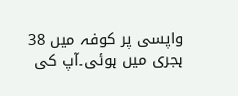واپسی پر کوفہ میں 38 ہجری میں ہوئی۔آپ کی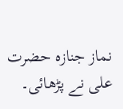نماز جنازہ حضرت علی نے پڑھائی۔